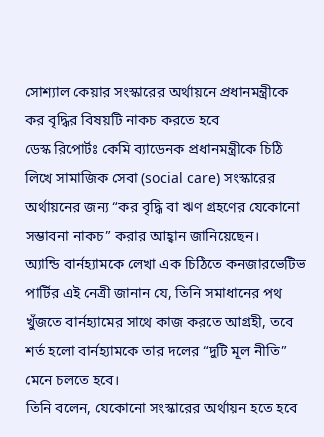সোশ্যাল কেয়ার সংস্কারের অর্থায়নে প্রধানমন্ত্রীকে কর বৃদ্ধির বিষয়টি নাকচ করতে হবে
ডেস্ক রিপোর্টঃ কেমি ব্যাডেনক প্রধানমন্ত্রীকে চিঠি লিখে সামাজিক সেবা (social care) সংস্কারের অর্থায়নের জন্য “কর বৃদ্ধি বা ঋণ গ্রহণের যেকোনো সম্ভাবনা নাকচ” করার আহ্বান জানিয়েছেন।
অ্যান্ডি বার্নহ্যামকে লেখা এক চিঠিতে কনজারভেটিভ পার্টির এই নেত্রী জানান যে, তিনি সমাধানের পথ খুঁজতে বার্নহ্যামের সাথে কাজ করতে আগ্রহী, তবে শর্ত হলো বার্নহ্যামকে তার দলের “দুটি মূল নীতি” মেনে চলতে হবে।
তিনি বলেন, যেকোনো সংস্কারের অর্থায়ন হতে হবে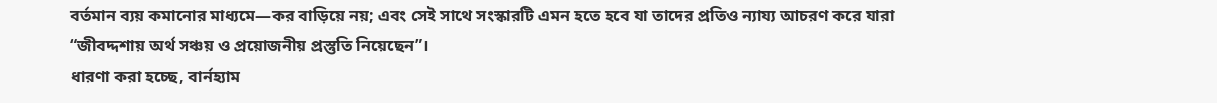বর্তমান ব্যয় কমানোর মাধ্যমে—কর বাড়িয়ে নয়; এবং সেই সাথে সংস্কারটি এমন হতে হবে যা তাদের প্রতিও ন্যায্য আচরণ করে যারা “জীবদ্দশায় অর্থ সঞ্চয় ও প্রয়োজনীয় প্রস্তুতি নিয়েছেন”।
ধারণা করা হচ্ছে, বার্নহ্যাম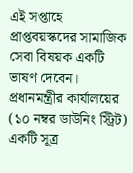এই সপ্তাহে প্রাপ্তবয়স্কদের সামাজিক সেবা বিষয়ক একটি ভাষণ দেবেন। প্রধানমন্ত্রীর কার্যালয়ের (১০ নম্বর ডাউনিং স্ট্রিট) একটি সূত্র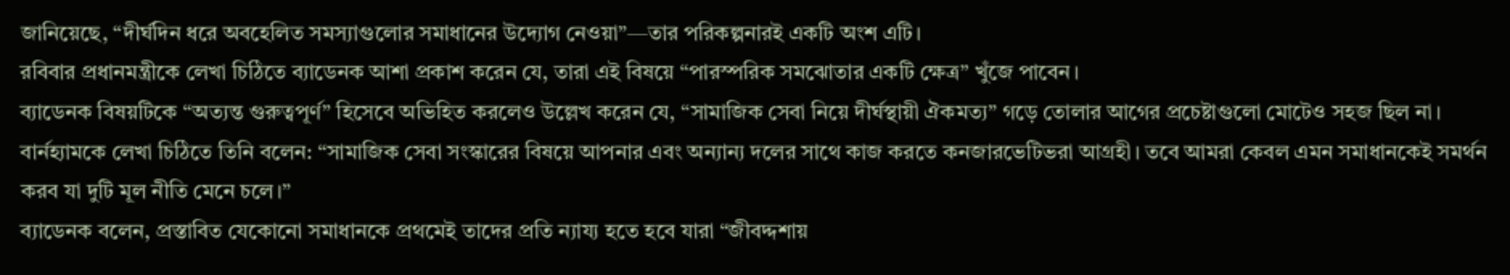জানিয়েছে, “দীর্ঘদিন ধরে অবহেলিত সমস্যাগুলোর সমাধানের উদ্যোগ নেওয়া”—তার পরিকল্পনারই একটি অংশ এটি।
রবিবার প্রধানমন্ত্রীকে লেখা চিঠিতে ব্যাডেনক আশা প্রকাশ করেন যে, তারা এই বিষয়ে “পারস্পরিক সমঝোতার একটি ক্ষেত্র” খুঁজে পাবেন।
ব্যাডেনক বিষয়টিকে “অত্যন্ত গুরুত্বপূর্ণ” হিসেবে অভিহিত করলেও উল্লেখ করেন যে, “সামাজিক সেবা নিয়ে দীর্ঘস্থায়ী ঐকমত্য” গড়ে তোলার আগের প্রচেষ্টাগুলো মোটেও সহজ ছিল না।
বার্নহ্যামকে লেখা চিঠিতে তিনি বলেন: “সামাজিক সেবা সংস্কারের বিষয়ে আপনার এবং অন্যান্য দলের সাথে কাজ করতে কনজারভেটিভরা আগ্রহী। তবে আমরা কেবল এমন সমাধানকেই সমর্থন করব যা দুটি মূল নীতি মেনে চলে।”
ব্যাডেনক বলেন, প্রস্তাবিত যেকোনো সমাধানকে প্রথমেই তাদের প্রতি ন্যায্য হতে হবে যারা “জীবদ্দশায়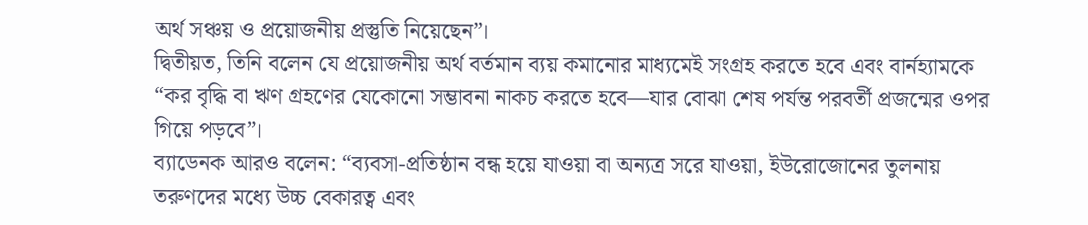অর্থ সঞ্চয় ও প্রয়োজনীয় প্রস্তুতি নিয়েছেন”।
দ্বিতীয়ত, তিনি বলেন যে প্রয়োজনীয় অর্থ বর্তমান ব্যয় কমানোর মাধ্যমেই সংগ্রহ করতে হবে এবং বার্নহ্যামকে “কর বৃদ্ধি বা ঋণ গ্রহণের যেকোনো সম্ভাবনা নাকচ করতে হবে—যার বোঝা শেষ পর্যন্ত পরবর্তী প্রজন্মের ওপর গিয়ে পড়বে”।
ব্যাডেনক আরও বলেন: “ব্যবসা-প্রতিষ্ঠান বন্ধ হয়ে যাওয়া বা অন্যত্র সরে যাওয়া, ইউরোজোনের তুলনায় তরুণদের মধ্যে উচ্চ বেকারত্ব এবং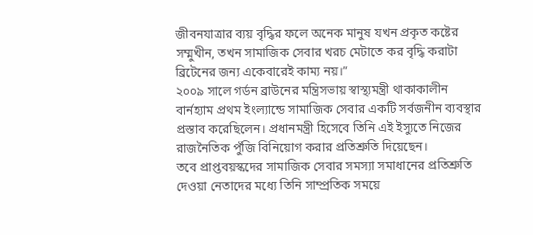জীবনযাত্রার ব্যয় বৃদ্ধির ফলে অনেক মানুষ যখন প্রকৃত কষ্টের সম্মুখীন, তখন সামাজিক সেবার খরচ মেটাতে কর বৃদ্ধি করাটা ব্রিটেনের জন্য একেবারেই কাম্য নয়।”
২০০৯ সালে গর্ডন ব্রাউনের মন্ত্রিসভায় স্বাস্থ্যমন্ত্রী থাকাকালীন বার্নহ্যাম প্রথম ইংল্যান্ডে সামাজিক সেবার একটি সর্বজনীন ব্যবস্থার প্রস্তাব করেছিলেন। প্রধানমন্ত্রী হিসেবে তিনি এই ইস্যুতে নিজের রাজনৈতিক পুঁজি বিনিয়োগ করার প্রতিশ্রুতি দিয়েছেন।
তবে প্রাপ্তবয়স্কদের সামাজিক সেবার সমস্যা সমাধানের প্রতিশ্রুতি দেওয়া নেতাদের মধ্যে তিনি সাম্প্রতিক সময়ে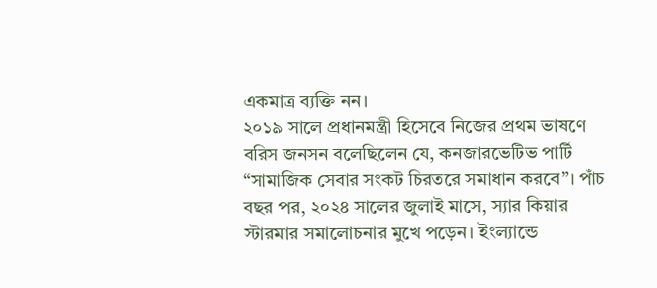একমাত্র ব্যক্তি নন।
২০১৯ সালে প্রধানমন্ত্রী হিসেবে নিজের প্রথম ভাষণে বরিস জনসন বলেছিলেন যে, কনজারভেটিভ পার্টি “সামাজিক সেবার সংকট চিরতরে সমাধান করবে”। পাঁচ বছর পর, ২০২৪ সালের জুলাই মাসে, স্যার কিয়ার স্টারমার সমালোচনার মুখে পড়েন। ইংল্যান্ডে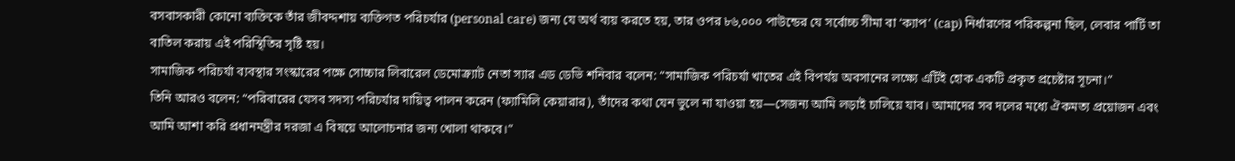বসবাসকারী কোনো ব্যক্তিকে তাঁর জীবদ্দশায় ব্যক্তিগত পরিচর্যার (personal care) জন্য যে অর্থ ব্যয় করতে হয়, তার ওপর ৮৬,০০০ পাউন্ডের যে সর্বোচ্চ সীমা বা ‘ক্যাপ’ (cap) নির্ধারণের পরিকল্পনা ছিল, লেবার পার্টি তা বাতিল করায় এই পরিস্থিতির সৃষ্টি হয়।
সামাজিক পরিচর্যা ব্যবস্থার সংস্কারের পক্ষে সোচ্চার লিবারেল ডেমোক্র্যাট নেতা স্যার এড ডেভি শনিবার বলেন: “সামাজিক পরিচর্যা খাতের এই বিপর্যয় অবসানের লক্ষ্যে এটিই হোক একটি প্রকৃত প্রচেষ্টার সূচনা।”
তিনি আরও বলেন: “পরিবারের যেসব সদস্য পরিচর্যার দায়িত্ব পালন করেন (ফ্যামিলি কেয়ারার), তাঁদের কথা যেন ভুলে না যাওয়া হয়—সেজন্য আমি লড়াই চালিয়ে যাব। আমাদের সব দলের মধ্যে ঐকমত্য প্রয়োজন এবং আমি আশা করি প্রধানমন্ত্রীর দরজা এ বিষয়ে আলোচনার জন্য খোলা থাকবে।”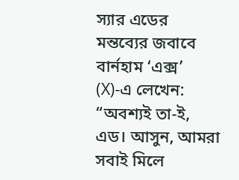স্যার এডের মন্তব্যের জবাবে বার্নহাম ‘এক্স’ (X)-এ লেখেন: “অবশ্যই তা-ই, এড। আসুন, আমরা সবাই মিলে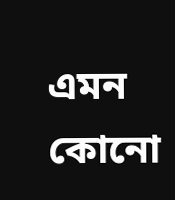এমন কোনো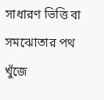সাধারণ ভিত্তি বা সমঝোতার পথ খুঁজে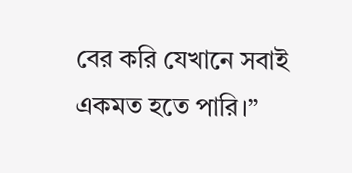বের করি যেখানে সবাই একমত হতে পারি।”